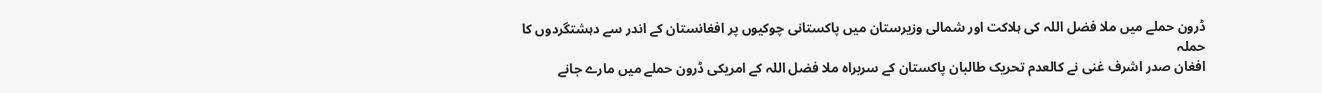ڈرون حملے میں ملا فضل اللہ کی ہلاکت اور شمالی وزیرستان میں پاکستانی چوکیوں پر افغانستان کے اندر سے دہشتگردوں کا حملہ
افغان صدر اشرف غنی نے کالعدم تحریک طالبان پاکستان کے سربراہ ملا فضل اللہ کے امریکی ڈرون حملے میں مارے جانے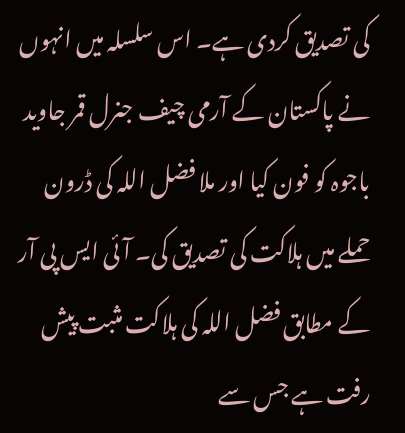کی تصدیق کردی ہے۔ اس سلسلہ میں انہوں نے پاکستان کے آرمی چیف جنرل قمر جاوید باجوہ کو فون کیا اور ملا فضل اللہ کی ڈرون حملے میں ہلاکت کی تصدیق کی۔ آئی ایس پی آر کے مطابق فضل اللہ کی ہلاکت مثبت پیش رفت ہے جس سے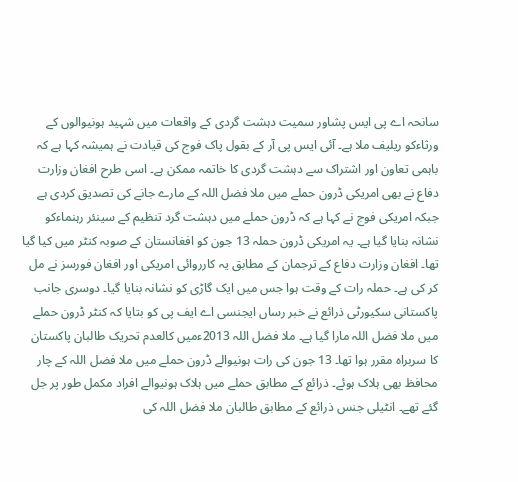سانحہ اے پی ایس پشاور سمیت دہشت گردی کے واقعات میں شہید ہونیوالوں کے ورثاءکو ریلیف ملا ہے۔ آئی ایس پی آر کے بقول پاک فوج کی قیادت نے ہمیشہ کہا ہے کہ باہمی تعاون اور اشتراک سے دہشت گردی کا خاتمہ ممکن ہے۔ اسی طرح افغان وزارت دفاع نے بھی امریکی ڈرون حملے میں ملا فضل اللہ کے مارے جانے کی تصدیق کردی ہے جبکہ امریکی فوج نے کہا ہے کہ ڈرون حملے میں دہشت گرد تنظیم کے سینئر رہنماءکو نشانہ بنایا گیا ہے۔ یہ امریکی ڈرون حملہ 13 جون کو افغانستان کے صوبہ کنٹر میں کیا گیا تھا۔ افغان وزارت دفاع کے ترجمان کے مطابق یہ کارروائی امریکی اور افغان فورسز نے مل کر کی ہے۔ حملہ رات کے وقت ہوا جس میں ایک گاڑی کو نشانہ بنایا گیا۔ دوسری جانب پاکستانی سکیورٹی ذرائع نے خبر رساں ایجنسی اے ایف پی کو بتایا کہ کنٹر ڈرون حملے میں ملا فضل اللہ مارا گیا ہے۔ ملا فضل اللہ 2013ءمیں کالعدم تحریک طالبان پاکستان کا سربراہ مقرر ہوا تھا۔ 13 جون کی رات ہونیوالے ڈرون حملے میں ملا فضل اللہ کے چار محافظ بھی ہلاک ہوئے۔ ذرائع کے مطابق حملے میں ہلاک ہونیوالے افراد مکمل طور پر جل گئے تھے۔ انٹیلی جنس ذرائع کے مطابق طالبان ملا فضل اللہ کی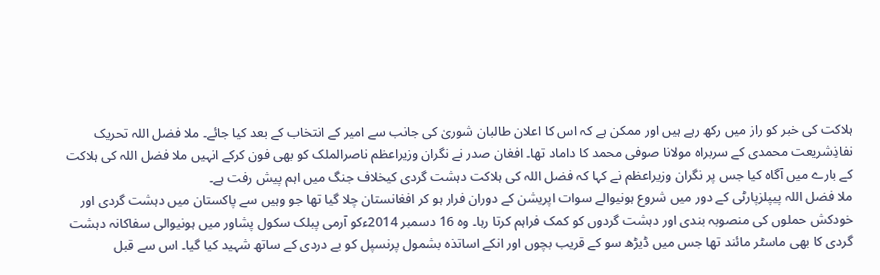ہلاکت کی خبر کو راز میں رکھ رہے ہیں اور ممکن ہے کہ اس کا اعلان طالبان شوریٰ کی جانب سے امیر کے انتخاب کے بعد کیا جائے۔ ملا فضل اللہ تحریک نفاذِشریعت محمدی کے سربراہ مولانا صوفی محمد کا داماد تھا۔ افغان صدر نے نگران وزیراعظم ناصرالملک کو بھی فون کرکے انہیں ملا فضل اللہ کی ہلاکت کے بارے میں آگاہ کیا جس پر نگران وزیراعظم نے کہا کہ فضل اللہ کی ہلاکت دہشت گردی کیخلاف جنگ میں اہم پیش رفت ہے۔
ملا فضل اللہ پیپلزپارٹی کے دور میں شروع ہونیوالے سوات اپریشن کے دوران فرار ہو کر افغانستان چلا گیا تھا جو وہیں سے پاکستان میں دہشت گردی اور خودکش حملوں کی منصوبہ بندی اور دہشت گردوں کو کمک فراہم کرتا رہا۔ وہ 16 دسمبر 2014ءکو آرمی پبلک سکول پشاور میں ہونیوالی سفاکانہ دہشت گردی کا بھی ماسٹر مائند تھا جس میں ڈیڑھ سو کے قریب بچوں اور انکے اساتذہ بشمول پرنسپل کو بے دردی کے ساتھ شہید کیا گیا۔ اس سے قبل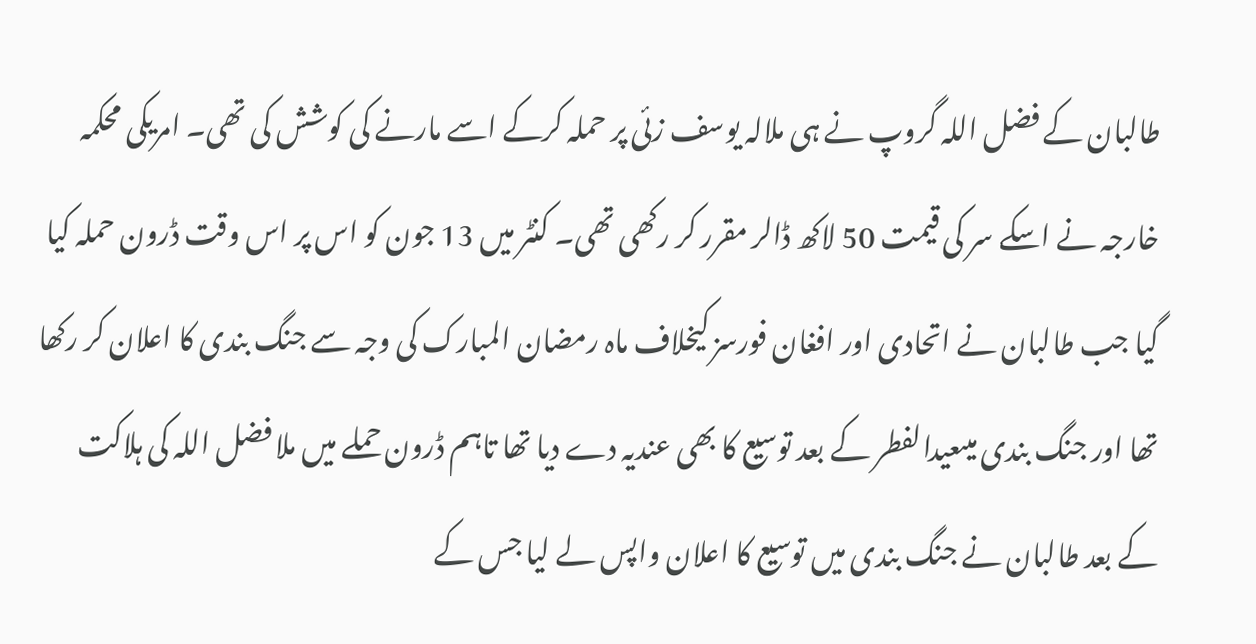طالبان کے فضل اللہ گروپ نے ہی ملالہ یوسف زئی پر حملہ کرکے اسے مارنے کی کوشش کی تھی۔ امریکی محکمہ خارجہ نے اسکے سر کی قیمت 50 لاکھ ڈالر مقرر کر رکھی تھی۔ کنٹر میں 13 جون کو اس پر اس وقت ڈرون حملہ کیا گیا جب طالبان نے اتحادی اور افغان فورسز کیخلاف ماہ رمضان المبارک کی وجہ سے جنگ بندی کا اعلان کر رکھا تھا اور جنگ بندی میںعیدالفطر کے بعد توسیع کا بھی عندیہ دے دیا تھا تاہم ڈرون حملے میں ملا فضل اللہ کی ہلاکت کے بعد طالبان نے جنگ بندی میں توسیع کا اعلان واپس لے لیا جس کے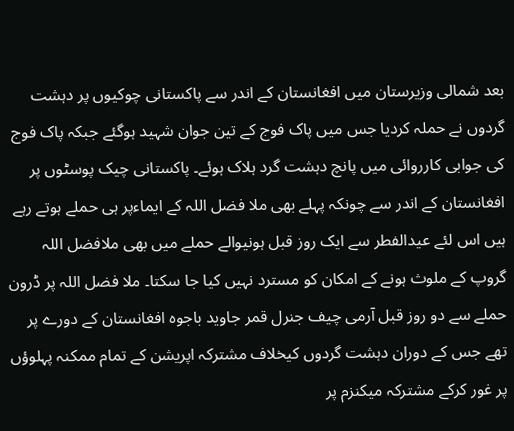بعد شمالی وزیرستان میں افغانستان کے اندر سے پاکستانی چوکیوں پر دہشت گردوں نے حملہ کردیا جس میں پاک فوج کے تین جوان شہید ہوگئے جبکہ پاک فوج کی جوابی کارروائی میں پانچ دہشت گرد ہلاک ہوئے۔ پاکستانی چیک پوسٹوں پر افغانستان کے اندر سے چونکہ پہلے بھی ملا فضل اللہ کے ایماءپر ہی حملے ہوتے رہے ہیں اس لئے عیدالفطر سے ایک روز قبل ہونیوالے حملے میں بھی ملافضل اللہ گروپ کے ملوث ہونے کے امکان کو مسترد نہیں کیا جا سکتا۔ ملا فضل اللہ پر ڈرون حملے سے دو روز قبل آرمی چیف جنرل قمر جاوید باجوہ افغانستان کے دورے پر تھے جس کے دوران دہشت گردوں کیخلاف مشترکہ اپریشن کے تمام ممکنہ پہلوؤں پر غور کرکے مشترکہ میکنزم پر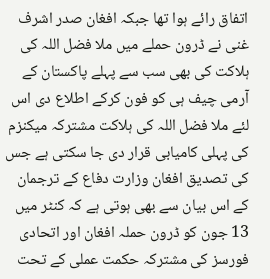اتفاق رائے ہوا تھا جبکہ افغان صدر اشرف غنی نے ڈرون حملے میں ملا فضل اللہ کی ہلاکت کی بھی سب سے پہلے پاکستان کے آرمی چیف ہی کو فون کرکے اطلاع دی اس لئے ملا فضل اللہ کی ہلاکت مشترکہ میکنزم کی پہلی کامیابی قرار دی جا سکتی ہے جس کی تصدیق افغان وزارت دفاع کے ترجمان کے اس بیان سے بھی ہوتی ہے کہ کنٹر میں 13 جون کو ڈرون حملہ افغان اور اتحادی فورسز کی مشترکہ حکمت عملی کے تحت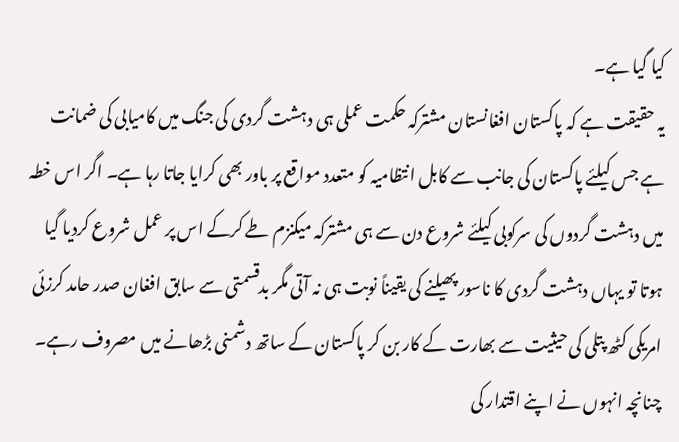کیا گیا ہے۔
یہ حقیقت ہے کہ پاکستان افغانستان مشترکہ حکمت عملی ہی دہشت گردی کی جنگ میں کامیابی کی ضمانت ہے جس کیلئے پاکستان کی جانب سے کابل انتظامیہ کو متعدد مواقع پر باور بھی کرایا جاتا رہا ہے۔ اگر اس خطہ میں دہشت گردوں کی سرکوبی کیلئے شروع دن سے ہی مشترکہ میکنزم طے کرکے اس پر عمل شروع کردیا گیا ہوتا تو یہاں دہشت گردی کا ناسور پھیلنے کی یقیناً نوبت ہی نہ آتی مگر بدقسمتی سے سابق افغان صدر حامد کرزئی امریکی کٹھ پتلی کی حیثیت سے بھارت کے کار بن کر پاکستان کے ساتھ دشمنی بڑھانے میں مصروف رہے۔ چنانچہ انہوں نے اپنے اقتدار کی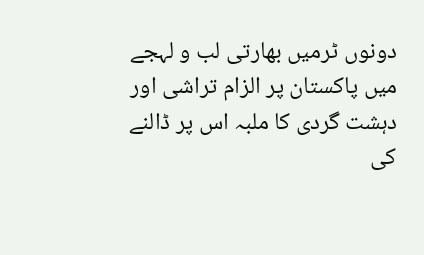دونوں ٹرمیں بھارتی لب و لہجے میں پاکستان پر الزام تراشی اور دہشت گردی کا ملبہ اس پر ڈالنے کی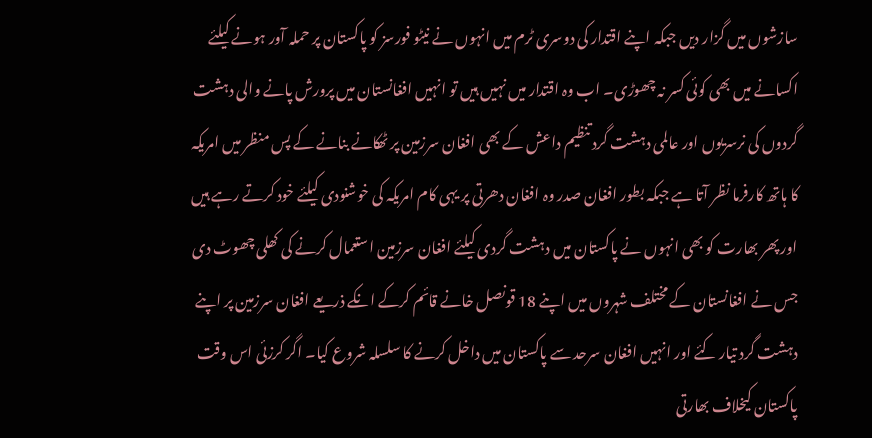سازشوں میں گزار دیں جبکہ اپنے اقتدار کی دوسری ٹرم میں انہوں نے نیٹو فورسز کو پاکستان پر حملہ آور ہونے کیلئے اکسانے میں بھی کوئی کسر نہ چھوڑی۔ اب وہ اقتدار میں نہیں ہیں تو انہیں افغانستان میں پرورش پانے والی دہشت گردوں کی نرسریوں اور عالمی دہشت گرد تنظیم داعش کے بھی افغان سرزمین پر ٹھکانے بنانے کے پس منظر میں امریکہ کا ہاتھ کارفرما نظر آتا ہے جبکہ بطور افغان صدر وہ افغان دھرتی پر یہی کام امریکہ کی خوشنودی کیلئے خود کرتے رہے ہیں اور پھر بھارت کو بھی انہوں نے پاکستان میں دہشت گردی کیلئے افغان سرزمین استعمال کرنے کی کھلی چھوٹ دی جس نے افغانستان کے مختلف شہروں میں اپنے 18 قونصل خانے قائم کرکے انکے ذریعے افغان سرزمین پر اپنے دہشت گرد تیار کئے اور انہیں افغان سرحد سے پاکستان میں داخل کرنے کا سلسلہ شروع کیا۔ اگر کرزئی اس وقت پاکستان کیخلاف بھارتی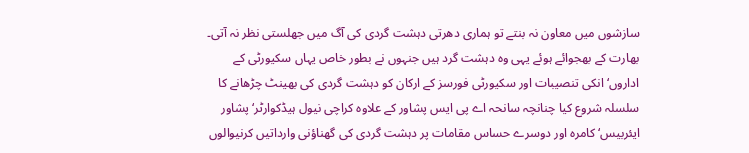سازشوں میں معاون نہ بنتے تو ہماری دھرتی دہشت گردی کی آگ میں جھلستی نظر نہ آتی۔ بھارت کے بھجوائے ہوئے یہی وہ دہشت گرد ہیں جنہوں نے بطور خاص یہاں سکیورٹی کے اداروں‘ انکی تنصیبات اور سکیورٹی فورسز کے ارکان کو دہشت گردی کی بھینٹ چڑھانے کا سلسلہ شروع کیا چنانچہ سانحہ اے پی ایس پشاور کے علاوہ کراچی نیول ہیڈکوارٹر‘ پشاور ایئربیس‘ کامرہ اور دوسرے حساس مقامات پر دہشت گردی کی گھناؤنی وارداتیں کرنیوالوں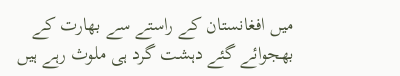میں افغانستان کے راستے سے بھارت کے بھجوائے گئے دہشت گرد ہی ملوث رہے ہیں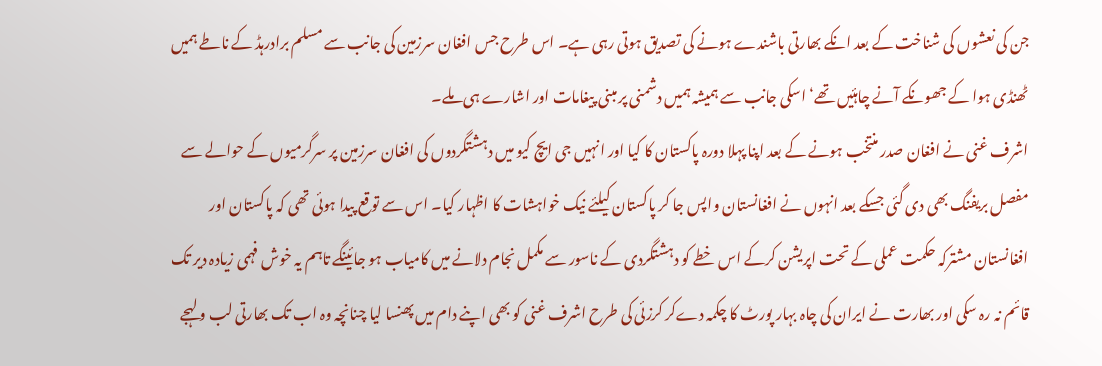جن کی نعشوں کی شناخت کے بعد انکے بھارتی باشندے ہونے کی تصدیق ہوتی رہی ہے۔ اس طرح جس افغان سرزمین کی جانب سے مسلم برادرہڈ کے ناطے ہمیں ٹھنڈی ہوا کے جھونکے آنے چاہئیں تھے‘ اسکی جانب سے ہمیشہ ہمیں دشمنی پر مبنی پیغامات اور اشارے ہی ملے۔
اشرف غنی نے افغان صدر منتخب ہونے کے بعد اپنا پہلا دورہ پاکستان کا کیا اور انہیں جی ایچ کیو میں دہشتگردوں کی افغان سرزمین پر سرگرمیوں کے حوالے سے مفصل بریفنگ بھی دی گئی جسکے بعد انہوں نے افغانستان واپس جا کر پاکستان کیلئے نیک خواہشات کا اظہار کیا۔ اس سے توقع پیدا ہوئی تھی کہ پاکستان اور افغانستان مشترکہ حکمت عملی کے تحت اپریشن کرکے اس خطے کو دہشتگردی کے ناسور سے مکمل نجام دلانے میں کامیاب ہو جائینگے تاہم یہ خوش فہمی زیادہ دیر تک قائم نہ رہ سکی اور بھارت نے ایران کی چاہ بہار پورٹ کا چکمہ دےکر کرزئی کی طرح اشرف غنی کو بھی اپنے دام میں پھنسا لیا چنانچہ وہ اب تک بھارتی لب و لہجے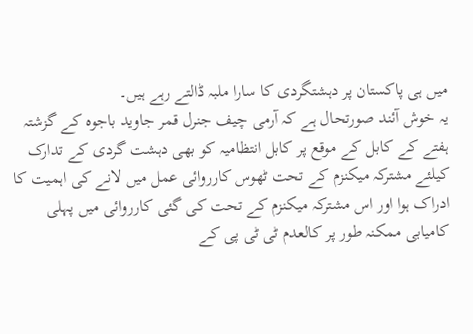میں ہی پاکستان پر دہشتگردی کا سارا ملبہ ڈالتے رہے ہیں۔
یہ خوش آئند صورتحال ہے کہ آرمی چیف جنرل قمر جاوید باجوہ کے گزشتہ ہفتے کے کابل کے موقع پر کابل انتظامیہ کو بھی دہشت گردی کے تدارک کیلئے مشترکہ میکنزم کے تحت ٹھوس کارروائی عمل میں لانے کی اہمیت کا ادراک ہوا اور اس مشترکہ میکنزم کے تحت کی گئی کارروائی میں پہلی کامیابی ممکنہ طور پر کالعدم ٹی ٹی پی کے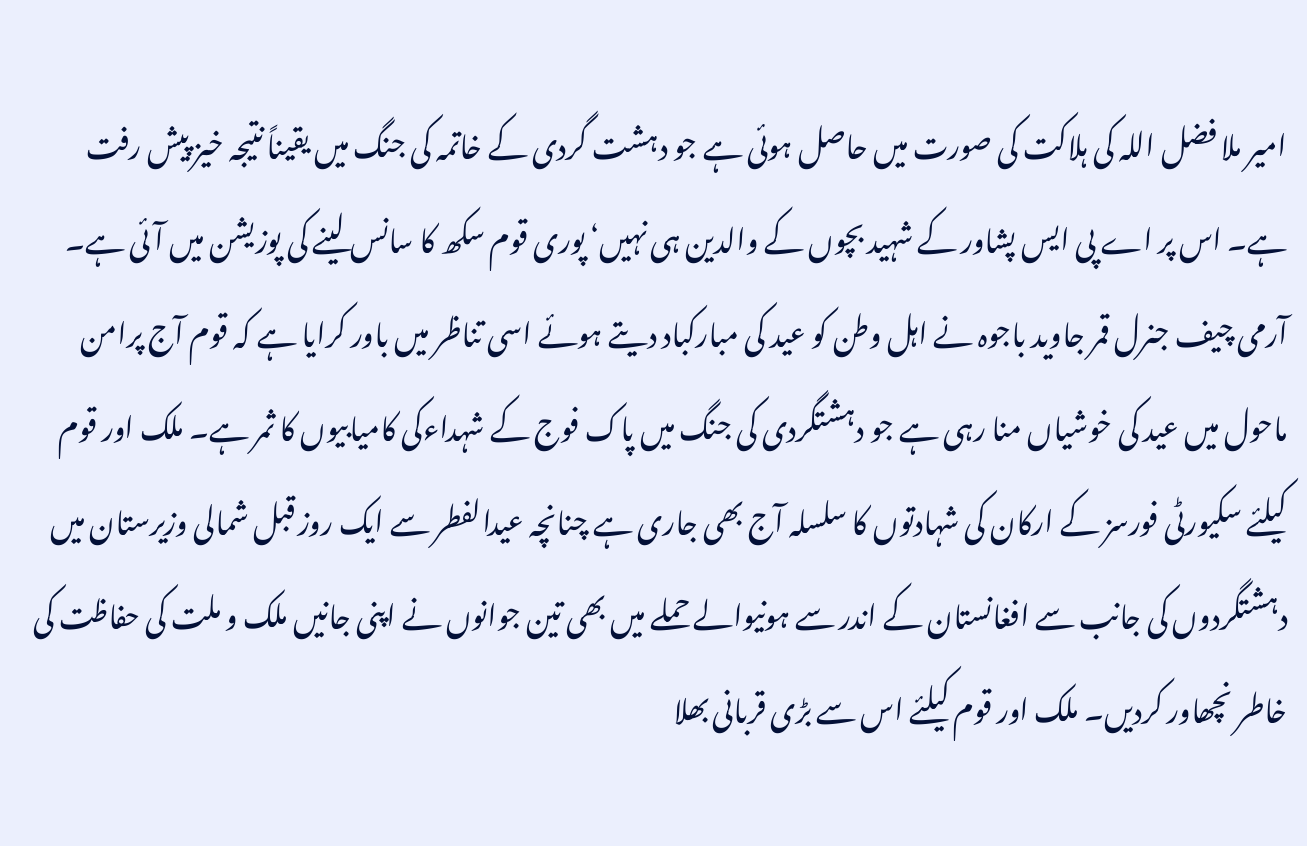امیر ملا فضل اللہ کی ہلاکت کی صورت میں حاصل ہوئی ہے جو دہشت گردی کے خاتمہ کی جنگ میں یقیناً نتیجہ خیز پیش رفت ہے۔ اس پر اے پی ایس پشاور کے شہید بچوں کے والدین ہی نہیں‘ پوری قوم سکھ کا سانس لینے کی پوزیشن میں آئی ہے۔ آرمی چیف جنرل قمر جاوید باجوہ نے اہل وطن کو عید کی مبارکباد دیتے ہوئے اسی تناظر میں باور کرایا ہے کہ قوم آج پرامن ماحول میں عید کی خوشیاں منا رہی ہے جو دہشتگردی کی جنگ میں پاک فوج کے شہداءکی کامیابیوں کا ثمر ہے۔ ملک اور قوم کیلئے سکیورٹی فورسز کے ارکان کی شہادتوں کا سلسلہ آج بھی جاری ہے چنانچہ عیدالفطر سے ایک روز قبل شمالی وزیرستان میں دہشتگردوں کی جانب سے افغانستان کے اندر سے ہونیوالے حملے میں بھی تین جوانوں نے اپنی جانیں ملک و ملت کی حفاظت کی خاطر نچھاور کردیں۔ ملک اور قوم کیلئے اس سے بڑی قربانی بھلا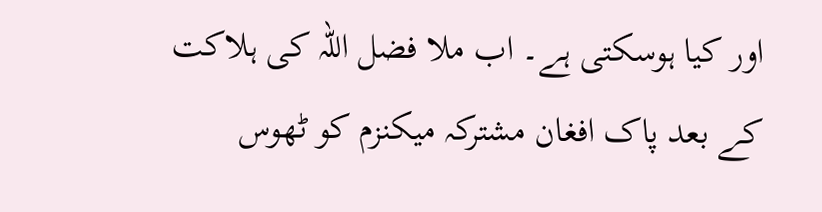اور کیا ہوسکتی ہے۔ اب ملا فضل اللہ کی ہلاکت کے بعد پاک افغان مشترکہ میکنزم کو ٹھوس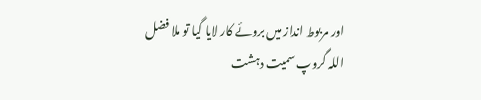اور مربوط انداز میں بروئے کار لایا گیا تو ملا فضل اللہ گروپ سمیت دہشت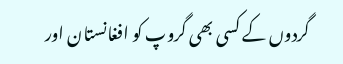گردوں کے کسی بھی گروپ کو افغانستان اور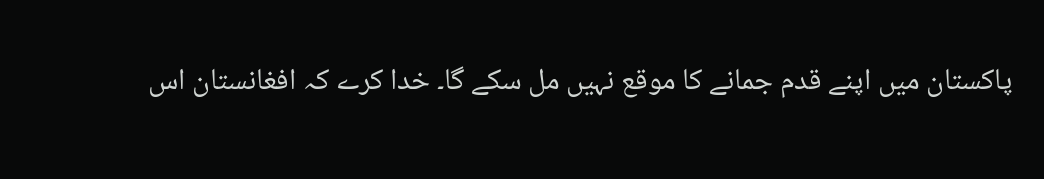پاکستان میں اپنے قدم جمانے کا موقع نہیں مل سکے گا۔ خدا کرے کہ افغانستان اس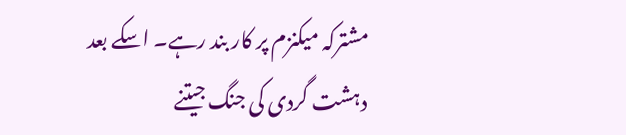مشترکہ میکنزم پر کار بند رہے۔ اسکے بعد دہشت گردی کی جنگ جیتنے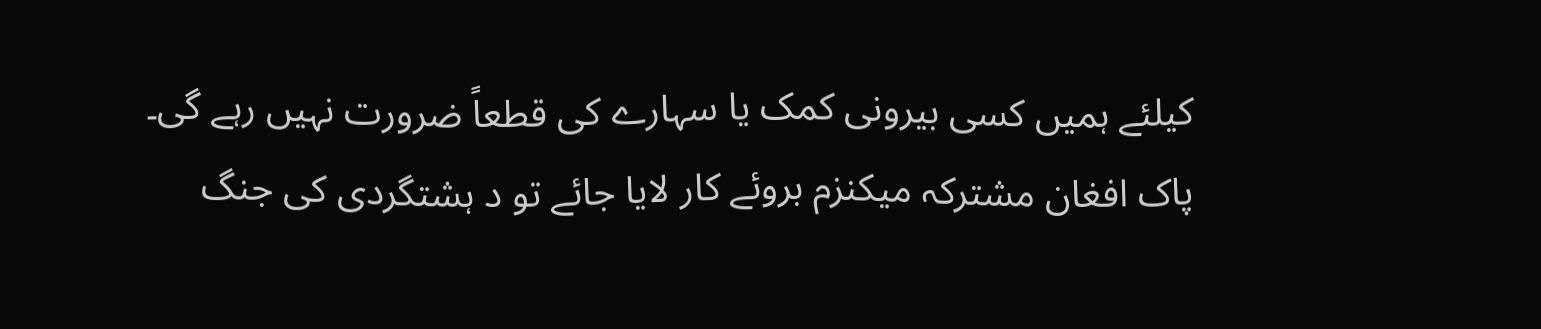کیلئے ہمیں کسی بیرونی کمک یا سہارے کی قطعاً ضرورت نہیں رہے گی۔
پاک افغان مشترکہ میکنزم بروئے کار لایا جائے تو د ہشتگردی کی جنگ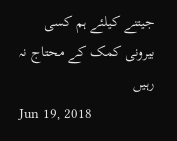جیتنے کیلئے ہم کسی بیرونی کمک کے محتاج نہ رہیں
Jun 19, 2018